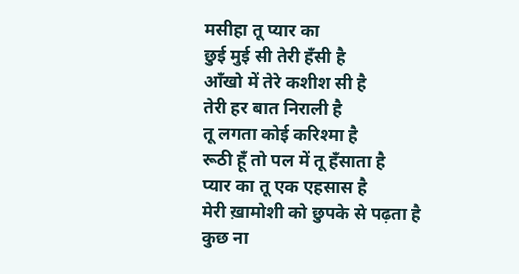मसीहा तू प्यार का
छुई मुई सी तेरी हँसी है
आँखो में तेरे कशीश सी है
तेरी हर बात निराली है
तू लगता कोई करिश्मा है
रूठी हूँ तो पल में तू हँसाता है
प्यार का तू एक एहसास है
मेरी ख़ामोशी को छुपके से पढ़ता है
कुछ ना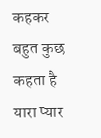कहकर बहुत कुछ कहता है
यारा प्यार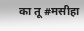का तू #मसीहा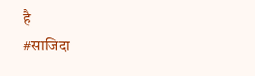है
#साजिदा